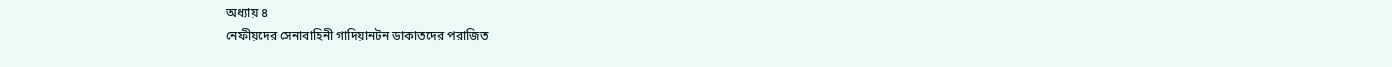অধ্যায় ৪
নেফীয়দের সেনাবাহিনী গাদিয়ানটন ডাকাতদের পরাজিত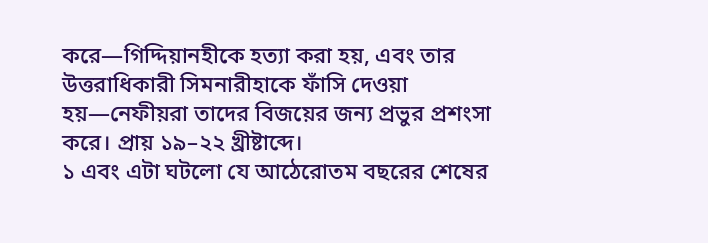করে—গিদ্দিয়ানহীকে হত্যা করা হয়, এবং তার উত্তরাধিকারী সিমনারীহাকে ফাঁসি দেওয়া হয়—নেফীয়রা তাদের বিজয়ের জন্য প্রভুর প্রশংসা করে। প্রায় ১৯–২২ খ্রীষ্টাব্দে।
১ এবং এটা ঘটলো যে আঠেরোতম বছরের শেষের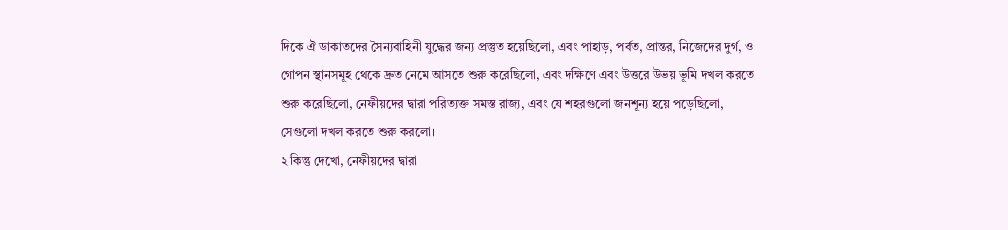দিকে ঐ ডাকাতদের সৈন্যবাহিনী যুদ্ধের জন্য প্রস্তুত হয়েছিলো, এবং পাহাড়, পর্বত, প্রান্তর, নিজেদের দুর্গ, ও গোপন স্থানসমূহ থেকে দ্রুত নেমে আসতে শুরু করেছিলো, এবং দক্ষিণে এবং উত্তরে উভয় ভূমি দখল করতে শুরু করেছিলো, নেফীয়দের দ্বারা পরিত্যক্ত সমস্ত রাজ্য, এবং যে শহরগুলো জনশূন্য হয়ে পড়েছিলো, সেগুলো দখল করতে শুরু করলো।
২ কিন্তু দেখো, নেফীয়দের দ্বারা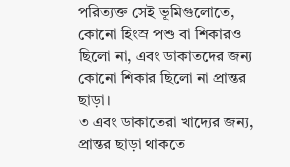পরিত্যক্ত সেই ভূমিগুলোতে, কোনো হিংস্র পশু বা শিকারও ছিলো না, এবং ডাকাতদের জন্য কোনো শিকার ছিলো না প্রান্তর ছাড়া।
৩ এবং ডাকাতেরা খাদ্যের জন্য, প্রান্তর ছাড়া থাকতে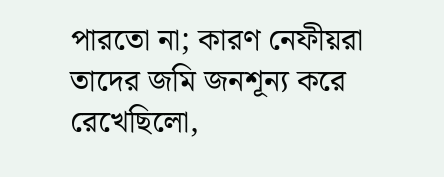পারতো না; কারণ নেফীয়রা তাদের জমি জনশূন্য করে রেখেছিলো,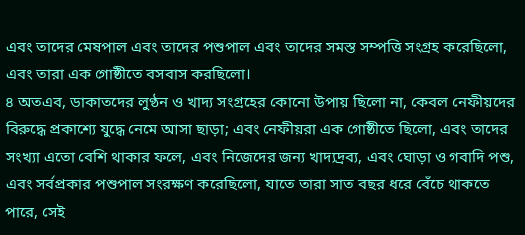এবং তাদের মেষপাল এবং তাদের পশুপাল এবং তাদের সমস্ত সম্পত্তি সংগ্রহ করেছিলো, এবং তারা এক গোষ্ঠীতে বসবাস করছিলো।
৪ অতএব, ডাকাতদের লুণ্ঠন ও খাদ্য সংগ্রহের কোনো উপায় ছিলো না, কেবল নেফীয়দের বিরুদ্ধে প্রকাশ্যে যুদ্ধে নেমে আসা ছাড়া; এবং নেফীয়রা এক গোষ্ঠীতে ছিলো, এবং তাদের সংখ্যা এতো বেশি থাকার ফলে, এবং নিজেদের জন্য খাদ্যদ্রব্য, এবং ঘোড়া ও গবাদি পশু, এবং সর্বপ্রকার পশুপাল সংরক্ষণ করেছিলো, যাতে তারা সাত বছর ধরে বেঁচে থাকতে পারে, সেই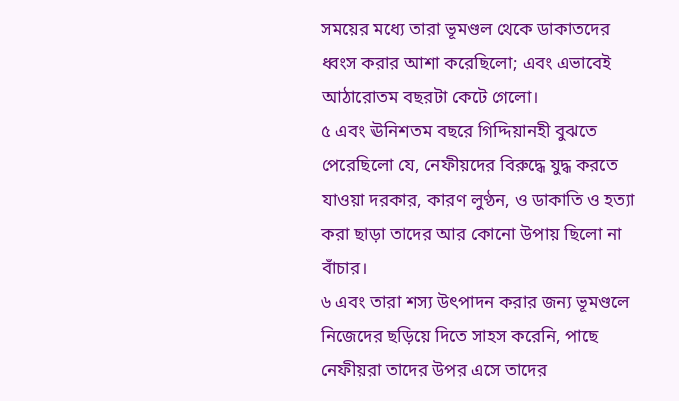সময়ের মধ্যে তারা ভূমণ্ডল থেকে ডাকাতদের ধ্বংস করার আশা করেছিলো; এবং এভাবেই আঠারোতম বছরটা কেটে গেলো।
৫ এবং ঊনিশতম বছরে গিদ্দিয়ানহী বুঝতে পেরেছিলো যে, নেফীয়দের বিরুদ্ধে যুদ্ধ করতে যাওয়া দরকার, কারণ লুণ্ঠন, ও ডাকাতি ও হত্যা করা ছাড়া তাদের আর কোনো উপায় ছিলো না বাঁচার।
৬ এবং তারা শস্য উৎপাদন করার জন্য ভূমণ্ডলে নিজেদের ছড়িয়ে দিতে সাহস করেনি, পাছে নেফীয়রা তাদের উপর এসে তাদের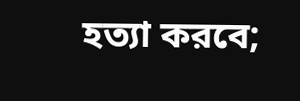হত্যা করবে;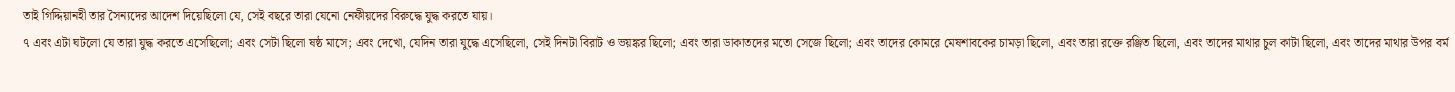তাই গিদ্দিয়ানহী তার সৈন্যদের আদেশ দিয়েছিলো যে, সেই বছরে তারা যেনো নেফীয়দের বিরুদ্ধে যুদ্ধ করতে যায়।
৭ এবং এটা ঘটলো যে তারা যুদ্ধ করতে এসেছিলো; এবং সেটা ছিলো ষষ্ঠ মাসে; এবং দেখো, যেদিন তারা যুদ্ধে এসেছিলো, সেই দিনটা বিরাট ও ভয়ঙ্কর ছিলো; এবং তারা ডাকাতদের মতো সেজে ছিলো; এবং তাদের কোমরে মেষশাবকের চামড়া ছিলো, এবং তারা রক্তে রঞ্জিত ছিলো, এবং তাদের মাথার চুল কাটা ছিলো, এবং তাদের মাথার উপর বর্ম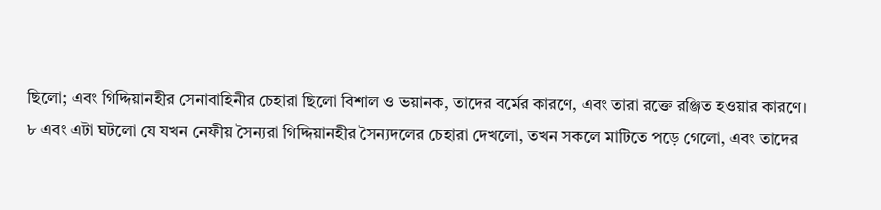ছিলো; এবং গিদ্দিয়ানহীর সেনাবাহিনীর চেহারা ছিলো বিশাল ও ভয়ানক, তাদের বর্মের কারণে, এবং তারা রক্তে রঞ্জিত হওয়ার কারণে।
৮ এবং এটা ঘটলো যে যখন নেফীয় সৈন্যরা গিদ্দিয়ানহীর সৈন্যদলের চেহারা দেখলো, তখন সকলে মাটিতে পড়ে গেলো, এবং তাদের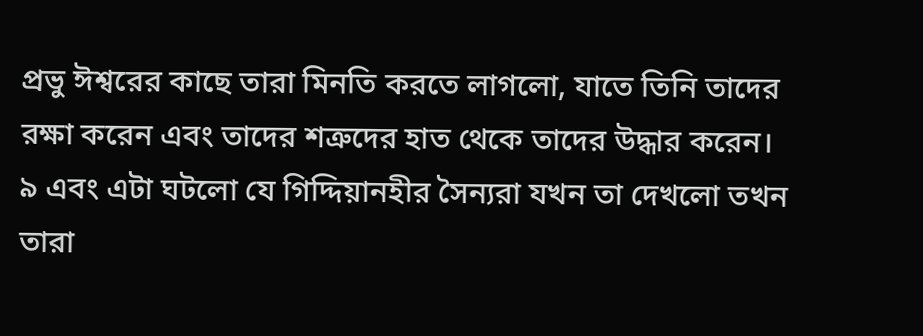প্রভু ঈশ্বরের কাছে তারা মিনতি করতে লাগলো, যাতে তিনি তাদের রক্ষা করেন এবং তাদের শত্রুদের হাত থেকে তাদের উদ্ধার করেন।
৯ এবং এটা ঘটলো যে গিদ্দিয়ানহীর সৈন্যরা যখন তা দেখলো তখন তারা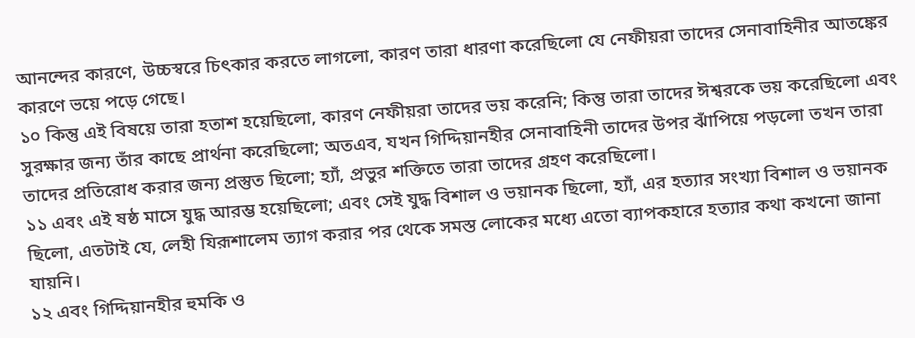আনন্দের কারণে, উচ্চস্বরে চিৎকার করতে লাগলো, কারণ তারা ধারণা করেছিলো যে নেফীয়রা তাদের সেনাবাহিনীর আতঙ্কের কারণে ভয়ে পড়ে গেছে।
১০ কিন্তু এই বিষয়ে তারা হতাশ হয়েছিলো, কারণ নেফীয়রা তাদের ভয় করেনি; কিন্তু তারা তাদের ঈশ্বরকে ভয় করেছিলো এবং সুরক্ষার জন্য তাঁর কাছে প্রার্থনা করেছিলো; অতএব, যখন গিদ্দিয়ানহীর সেনাবাহিনী তাদের উপর ঝাঁপিয়ে পড়লো তখন তারা তাদের প্রতিরোধ করার জন্য প্রস্তুত ছিলো; হ্যাঁ, প্রভুর শক্তিতে তারা তাদের গ্রহণ করেছিলো।
১১ এবং এই ষষ্ঠ মাসে যুদ্ধ আরম্ভ হয়েছিলো; এবং সেই যুদ্ধ বিশাল ও ভয়ানক ছিলো, হ্যাঁ, এর হত্যার সংখ্যা বিশাল ও ভয়ানক ছিলো, এতটাই যে, লেহী যিরূশালেম ত্যাগ করার পর থেকে সমস্ত লোকের মধ্যে এতো ব্যাপকহারে হত্যার কথা কখনো জানা যায়নি।
১২ এবং গিদ্দিয়ানহীর হুমকি ও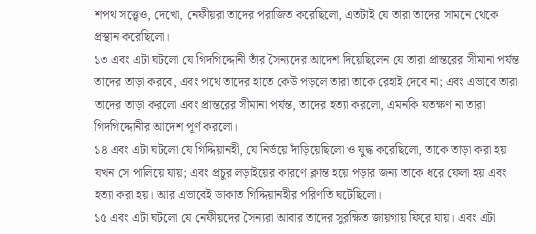শপথ সত্ত্বেও, দেখো, নেফীয়রা তাদের পরাজিত করেছিলো, এতটাই যে তারা তাদের সামনে থেকে প্রস্থান করেছিলো।
১৩ এবং এটা ঘটলো যে গিদগিদ্দোনী তাঁর সৈন্যদের আদেশ দিয়েছিলেন যে তারা প্রান্তরের সীমানা পর্যন্ত তাদের তাড়া করবে, এবং পথে তাদের হাতে কেউ পড়লে তারা তাকে রেহাই দেবে না; এবং এভাবে তারা তাদের তাড়া করলো এবং প্রান্তরের সীমানা পর্যন্ত, তাদের হত্যা করলো, এমনকি যতক্ষণ না তারা গিদগিদ্দোনীর আদেশ পূর্ণ করলো।
১৪ এবং এটা ঘটলো যে গিদ্দিয়ানহী, যে নির্ভয়ে দাঁড়িয়েছিলো ও যুদ্ধ করেছিলো, তাকে তাড়া করা হয় যখন সে পালিয়ে যায়; এবং প্রচুর লড়াইয়ের কারণে ক্লান্ত হয়ে পড়ার জন্য তাকে ধরে ফেলা হয় এবং হত্যা করা হয়। আর এভাবেই ডাকাত গিদ্দিয়ানহীর পরিণতি ঘটেছিলো।
১৫ এবং এটা ঘটলো যে নেফীয়দের সৈন্যরা আবার তাদের সুরক্ষিত জায়গায় ফিরে যায়। এবং এটা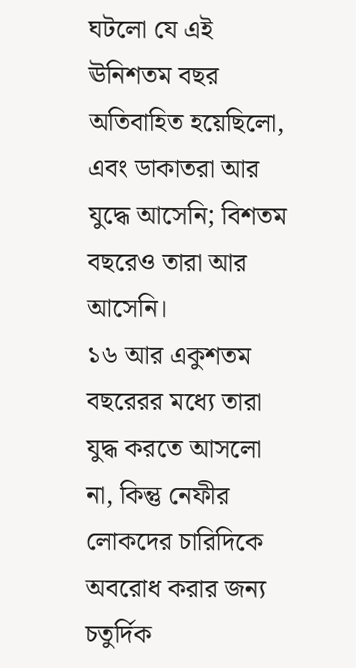ঘটলো যে এই ঊনিশতম বছর অতিবাহিত হয়েছিলো, এবং ডাকাতরা আর যুদ্ধে আসেনি; বিশতম বছরেও তারা আর আসেনি।
১৬ আর একুশতম বছরেরর মধ্যে তারা যুদ্ধ করতে আসলো না, কিন্তু নেফীর লোকদের চারিদিকে অবরোধ করার জন্য চতুর্দিক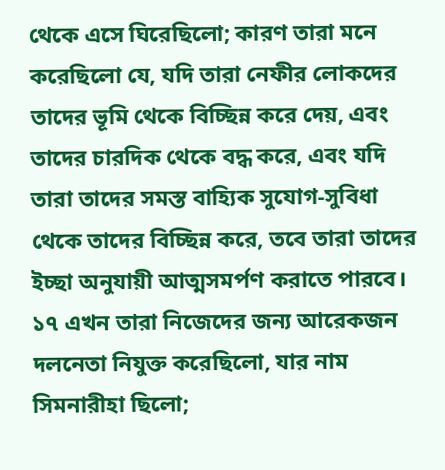থেকে এসে ঘিরেছিলো; কারণ তারা মনে করেছিলো যে, যদি তারা নেফীর লোকদের তাদের ভূমি থেকে বিচ্ছিন্ন করে দেয়, এবং তাদের চারদিক থেকে বদ্ধ করে, এবং যদি তারা তাদের সমস্ত বাহ্যিক সুযোগ-সুবিধা থেকে তাদের বিচ্ছিন্ন করে, তবে তারা তাদের ইচ্ছা অনুযায়ী আত্মসমর্পণ করাতে পারবে।
১৭ এখন তারা নিজেদের জন্য আরেকজন দলনেতা নিযুক্ত করেছিলো, যার নাম সিমনারীহা ছিলো;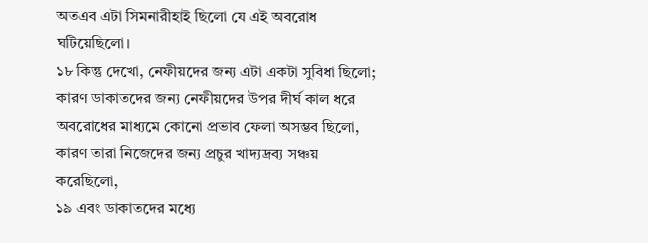অতএব এটা সিমনারীহাই ছিলো যে এই অবরোধ ঘটিয়েছিলো।
১৮ কিন্তু দেখো, নেফীয়দের জন্য এটা একটা সুবিধা ছিলো; কারণ ডাকাতদের জন্য নেফীয়দের উপর দীর্ঘ কাল ধরে অবরোধের মাধ্যমে কোনো প্রভাব ফেলা অসম্ভব ছিলো, কারণ তারা নিজেদের জন্য প্রচুর খাদ্যদ্রব্য সঞ্চয় করেছিলো,
১৯ এবং ডাকাতদের মধ্যে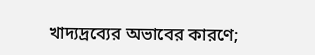খাদ্যদ্রব্যের অভাবের কারণে;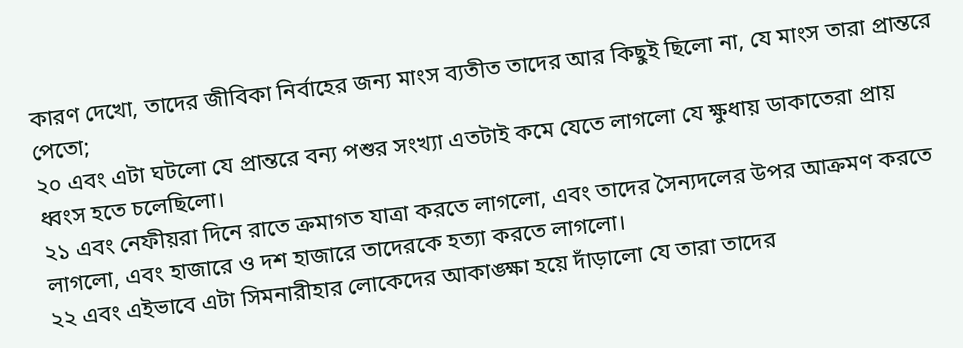কারণ দেখো, তাদের জীবিকা নির্বাহের জন্য মাংস ব্যতীত তাদের আর কিছুই ছিলো না, যে মাংস তারা প্রান্তরে পেতো;
২০ এবং এটা ঘটলো যে প্রান্তরে বন্য পশুর সংখ্যা এতটাই কমে যেতে লাগলো যে ক্ষুধায় ডাকাতেরা প্রায় ধ্বংস হতে চলেছিলো।
২১ এবং নেফীয়রা দিনে রাতে ক্রমাগত যাত্রা করতে লাগলো, এবং তাদের সৈন্যদলের উপর আক্রমণ করতে লাগলো, এবং হাজারে ও দশ হাজারে তাদেরকে হত্যা করতে লাগলো।
২২ এবং এইভাবে এটা সিমনারীহার লোকেদের আকাঙ্ক্ষা হয়ে দাঁড়ালো যে তারা তাদের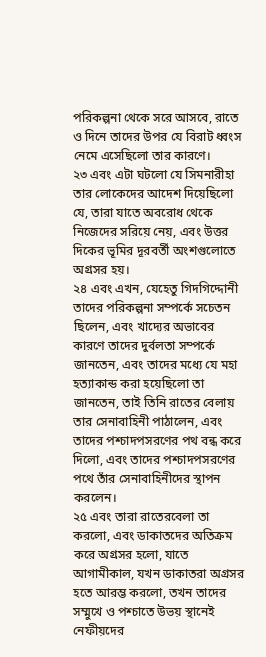পরিকল্পনা থেকে সরে আসবে, রাতে ও দিনে তাদের উপর যে বিরাট ধ্বংস নেমে এসেছিলো তার কারণে।
২৩ এবং এটা ঘটলো যে সিমনারীহা তার লোকেদের আদেশ দিয়েছিলো যে, তারা যাতে অবরোধ থেকে নিজেদের সরিয়ে নেয়, এবং উত্তর দিকের ভূমির দূরবর্তী অংশগুলোতে অগ্রসর হয়।
২৪ এবং এখন, যেহেতু গিদগিদ্দোনী তাদের পরিকল্পনা সম্পর্কে সচেতন ছিলেন, এবং খাদ্যের অভাবের কারণে তাদের দুর্বলতা সম্পর্কে জানতেন, এবং তাদের মধ্যে যে মহা হত্যাকান্ড করা হয়েছিলো তা জানতেন, তাই তিনি রাতের বেলায় তার সেনাবাহিনী পাঠালেন, এবং তাদের পশ্চাদপসরণের পথ বন্ধ করে দিলো, এবং তাদের পশ্চাদপসরণের পথে তাঁর সেনাবাহিনীদের স্থাপন করলেন।
২৫ এবং তারা রাতেরবেলা তা করলো, এবং ডাকাতদের অতিক্রম করে অগ্রসর হলো, যাতে আগামীকাল, যখন ডাকাতরা অগ্রসর হতে আরম্ভ করলো, তখন তাদের সম্মুখে ও পশ্চাতে উভয় স্থানেই নেফীয়দের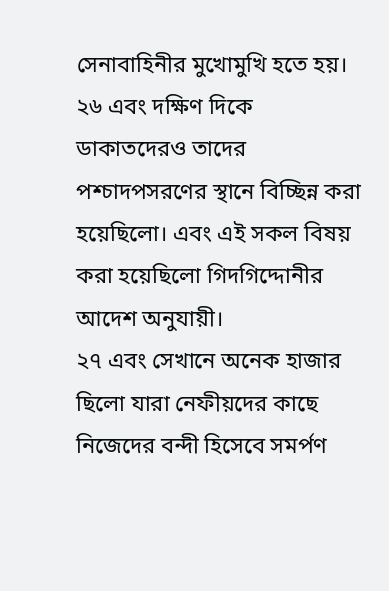সেনাবাহিনীর মুখোমুখি হতে হয়।
২৬ এবং দক্ষিণ দিকে ডাকাতদেরও তাদের পশ্চাদপসরণের স্থানে বিচ্ছিন্ন করা হয়েছিলো। এবং এই সকল বিষয় করা হয়েছিলো গিদগিদ্দোনীর আদেশ অনুযায়ী।
২৭ এবং সেখানে অনেক হাজার ছিলো যারা নেফীয়দের কাছে নিজেদের বন্দী হিসেবে সমর্পণ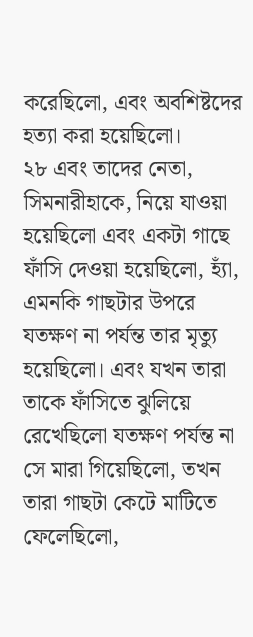করেছিলো, এবং অবশিষ্টদের হত্যা করা হয়েছিলো।
২৮ এবং তাদের নেতা, সিমনারীহাকে, নিয়ে যাওয়া হয়েছিলো এবং একটা গাছে ফাঁসি দেওয়া হয়েছিলো, হ্যাঁ, এমনকি গাছটার উপরে যতক্ষণ না পর্যন্ত তার মৃত্যু হয়েছিলো। এবং যখন তারা তাকে ফাঁসিতে ঝুলিয়ে রেখেছিলো যতক্ষণ পর্যন্ত না সে মারা গিয়েছিলো, তখন তারা গাছটা কেটে মাটিতে ফেলেছিলো,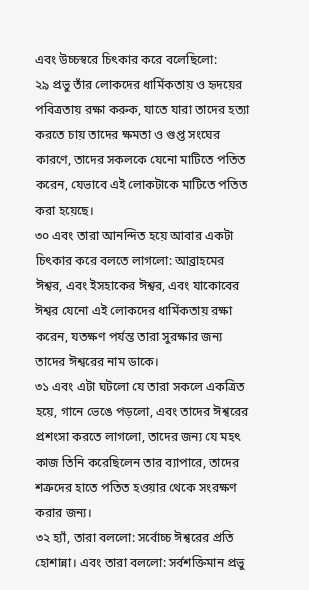এবং উচ্চস্বরে চিৎকার করে বলেছিলো:
২৯ প্রভু তাঁর লোকদের ধার্মিকতায় ও হৃদয়ের পবিত্রতায় রক্ষা করুক, যাতে যারা তাদের হত্যা করতে চায় তাদের ক্ষমতা ও গুপ্ত সংঘের কারণে, তাদের সকলকে যেনো মাটিতে পতিত করেন, যেভাবে এই লোকটাকে মাটিতে পতিত করা হয়েছে।
৩০ এবং তারা আনন্দিত হয়ে আবার একটা চিৎকার করে বলতে লাগলো: আব্রাহমের ঈশ্বর, এবং ইসহাকের ঈশ্বর, এবং যাকোবের ঈশ্বর যেনো এই লোকদের ধার্মিকতায় রক্ষা করেন, যতক্ষণ পর্যন্ত তারা সুরক্ষার জন্য তাদের ঈশ্বরের নাম ডাকে।
৩১ এবং এটা ঘটলো যে তারা সকলে একত্রিত হয়ে, গানে ভেঙে পড়লো, এবং তাদের ঈশ্বরের প্রশংসা করতে লাগলো, তাদের জন্য যে মহৎ কাজ তিনি করেছিলেন তার ব্যাপারে, তাদের শত্রুদের হাতে পতিত হওয়ার থেকে সংরক্ষণ করার জন্য।
৩২ হ্যাঁ, তারা বললো: সর্বোচ্চ ঈশ্বরের প্রতি হোশান্না। এবং তারা বললো: সর্বশক্তিমান প্রভু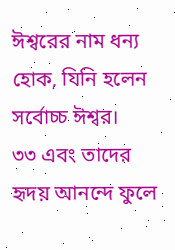ঈশ্বরের নাম ধন্য হোক, যিনি হলেন সর্বোচ্চ ঈশ্বর।
৩৩ এবং তাদের হৃদয় আনন্দে ফুলে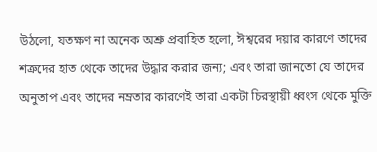উঠলো, যতক্ষণ না অনেক অশ্রু প্রবাহিত হলো, ঈশ্বরের দয়ার কারণে তাদের শত্রুদের হাত থেকে তাদের উদ্ধার করার জন্য; এবং তারা জানতো যে তাদের অনুতাপ এবং তাদের নম্রতার কারণেই তারা একটা চিরস্থায়ী ধ্বংস থেকে মুক্তি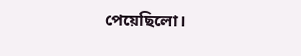পেয়েছিলো।